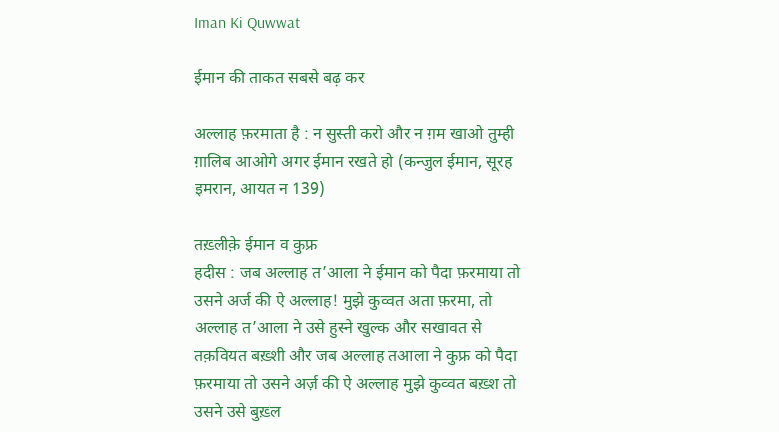Iman Ki Quwwat

ईमान की ताकत सबसे बढ़ कर

अल्लाह फ़रमाता है : न सुस्ती करो और न ग़म खाओ तुम्ही ग़ालिब आओगे अगर ईमान रखते हो (कन्जुल ईमान, सूरह इमरान, आयत न 139)

तख़्लीक़े ईमान व कुफ्र
हदीस : जब अल्लाह त’आला ने ईमान को पैदा फ़रमाया तो उसने अर्ज की ऐ अल्लाह! मुझे कुव्वत अता फ़रमा, तो अल्लाह त’आला ने उसे हुस्ने खुल्क और सखावत से तक़‌वियत बख़्शी और जब अल्लाह तआला ने कुफ्र को पैदा फ़रमाया तो उसने अर्ज़ की ऐ अल्लाह मुझे कुव्वत बख़्श तो उसने उसे बुख़्ल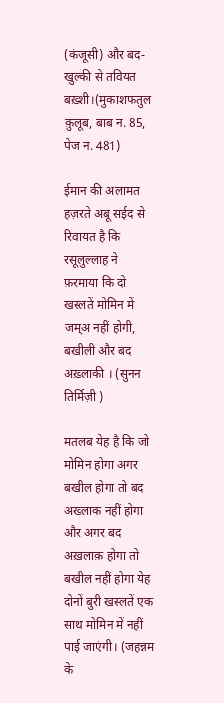(कंजूसी) और बद-खुल्की से त‌वियत बख़्शी।(मुकाशफतुल क़ुलूब, बाब न. 85, पेज न. 481)

ईमान की अलामत
हज़रते अबू सईद से रिवायत है कि रसूलुल्लाह ने फ़रमाया कि दो खस्लतें मोमिन में जम्अ नहीं होगी, बखीली और बद अख़्लाकी । (सुनन तिर्मिज़ी )

मतलब येह है कि जो मोमिन होगा अगर बखील होगा तो बद अख्लाक नहीं होगा और अगर बद अख़लाक़ होगा तो बखील नहीं होगा येह दोनों बुरी खस्लतें एक साथ मोमिन में नहीं पाई जाएंगी। (जहन्नम के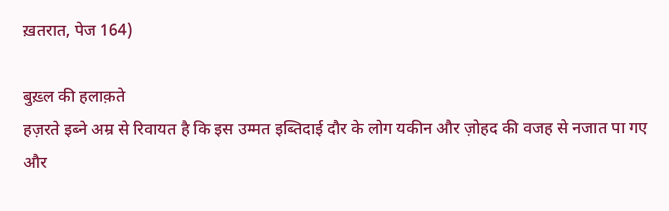ख़तरात, पेज 164)

बुख़्ल की हलाक़ते
हज़रते इब्ने अम्र से रिवायत है कि इस उम्मत इब्तिदाई दौर के लोग यकीन और ज़ोहद की वजह से नजात पा गए और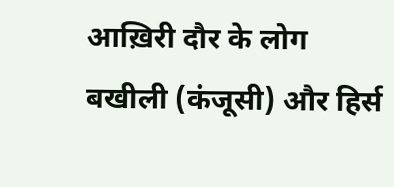आख़िरी दौर के लोग बखीली (कंजूसी) और हिर्स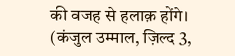की वजह से हलाक़ होंगे। (कंजुल उम्माल, ज़िल्द 3,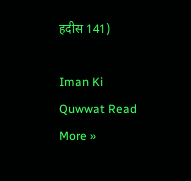हदीस 141)

Iman Ki Quwwat Read More »